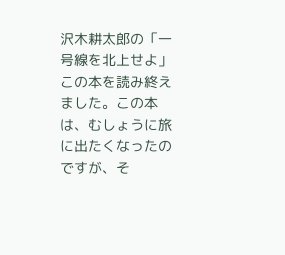沢木耕太郎の「一号線を北上せよ」この本を読み終えました。この本は、むしょうに旅に出たくなったのですが、そ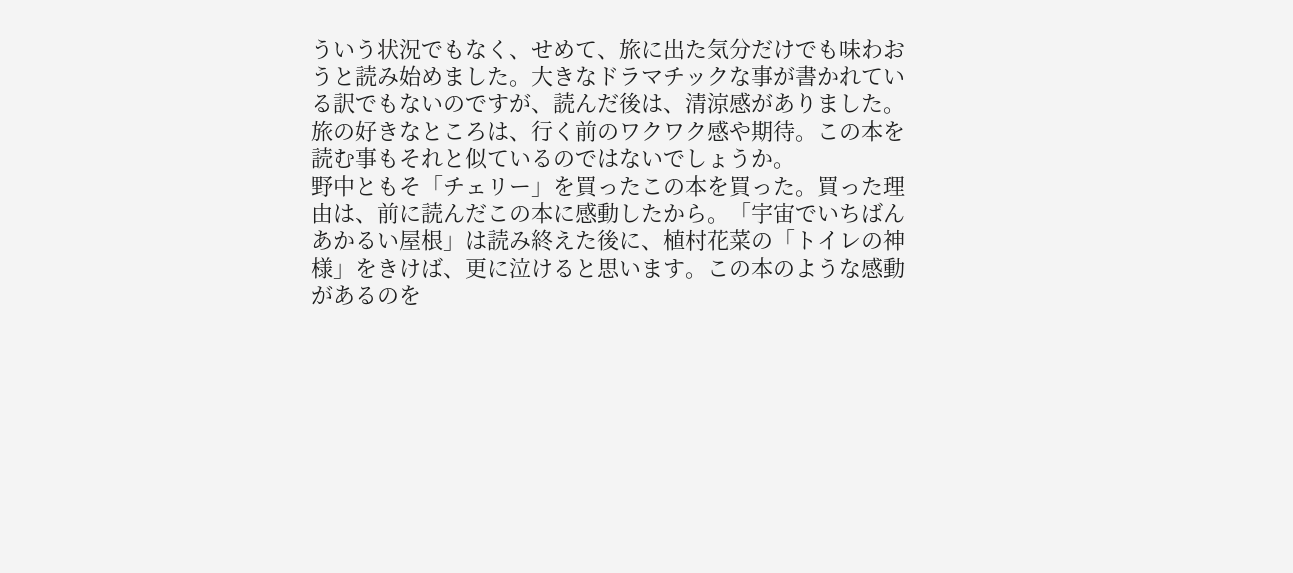ういう状況でもなく、せめて、旅に出た気分だけでも味わおうと読み始めました。大きなドラマチックな事が書かれている訳でもないのですが、読んだ後は、清涼感がありました。旅の好きなところは、行く前のワクワク感や期待。この本を読む事もそれと似ているのではないでしょうか。
野中ともそ「チェリー」を買ったこの本を買った。買った理由は、前に読んだこの本に感動したから。「宇宙でいちばんあかるい屋根」は読み終えた後に、植村花菜の「トイレの神様」をきけば、更に泣けると思います。この本のような感動があるのを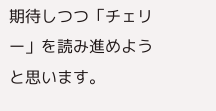期待しつつ「チェリー」を読み進めようと思います。